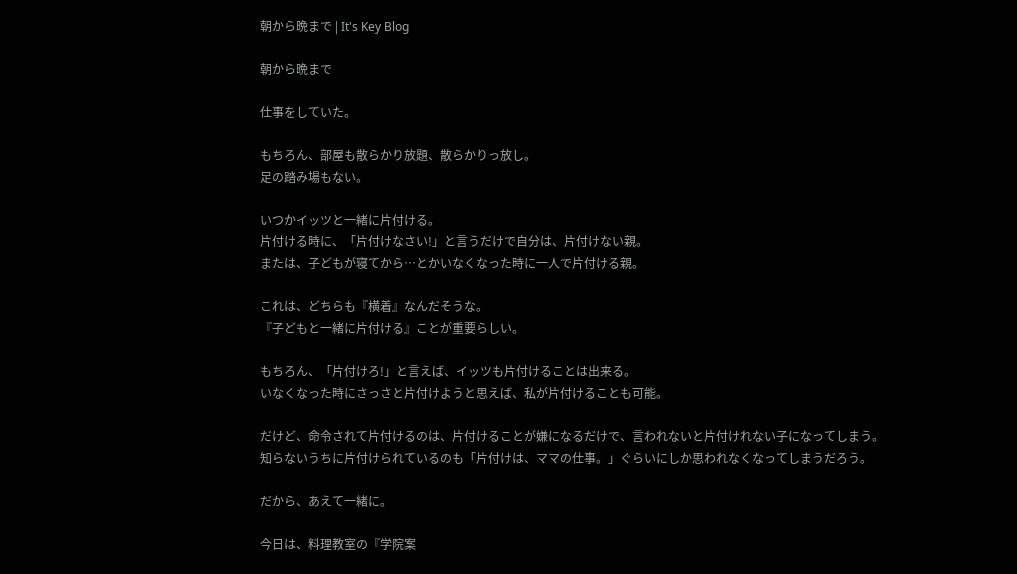朝から晩まで | It's Key Blog

朝から晩まで

仕事をしていた。

もちろん、部屋も散らかり放題、散らかりっ放し。
足の踏み場もない。

いつかイッツと一緒に片付ける。
片付ける時に、「片付けなさい!」と言うだけで自分は、片付けない親。
または、子どもが寝てから…とかいなくなった時に一人で片付ける親。

これは、どちらも『横着』なんだそうな。
『子どもと一緒に片付ける』ことが重要らしい。

もちろん、「片付けろ!」と言えば、イッツも片付けることは出来る。
いなくなった時にさっさと片付けようと思えば、私が片付けることも可能。

だけど、命令されて片付けるのは、片付けることが嫌になるだけで、言われないと片付けれない子になってしまう。
知らないうちに片付けられているのも「片付けは、ママの仕事。」ぐらいにしか思われなくなってしまうだろう。

だから、あえて一緒に。

今日は、料理教室の『学院案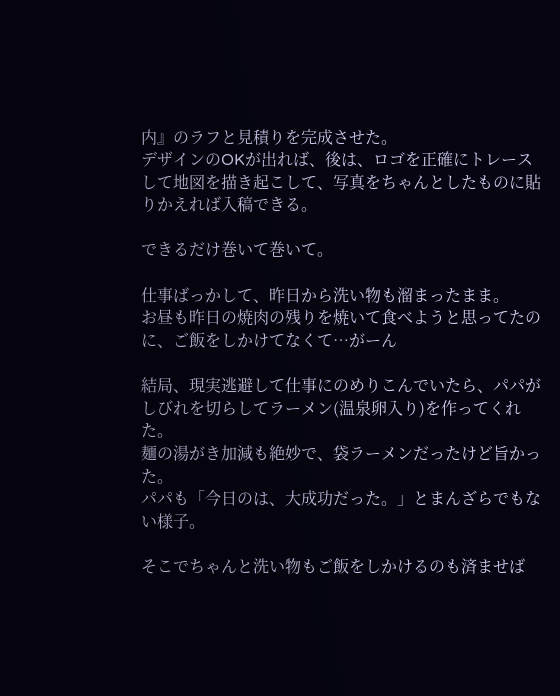内』のラフと見積りを完成させた。
デザインのOKが出れば、後は、ロゴを正確にトレースして地図を描き起こして、写真をちゃんとしたものに貼りかえれば入稿できる。

できるだけ巻いて巻いて。

仕事ばっかして、昨日から洗い物も溜まったまま。
お昼も昨日の焼肉の残りを焼いて食べようと思ってたのに、ご飯をしかけてなくて…がーん

結局、現実逃避して仕事にのめりこんでいたら、パパがしびれを切らしてラーメン(温泉卵入り)を作ってくれた。
麺の湯がき加減も絶妙で、袋ラーメンだったけど旨かった。
パパも「今日のは、大成功だった。」とまんざらでもない様子。

そこでちゃんと洗い物もご飯をしかけるのも済ませば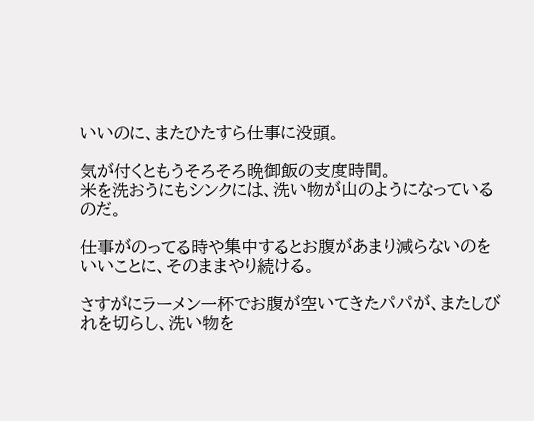いいのに、またひたすら仕事に没頭。

気が付くともうそろそろ晩御飯の支度時間。
米を洗おうにもシンクには、洗い物が山のようになっているのだ。

仕事がのってる時や集中するとお腹があまり減らないのをいいことに、そのままやり続ける。

さすがにラーメン一杯でお腹が空いてきたパパが、またしびれを切らし、洗い物を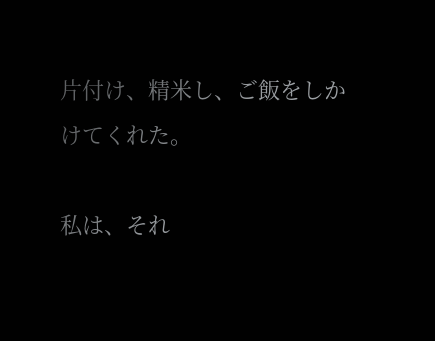片付け、精米し、ご飯をしかけてくれた。

私は、それ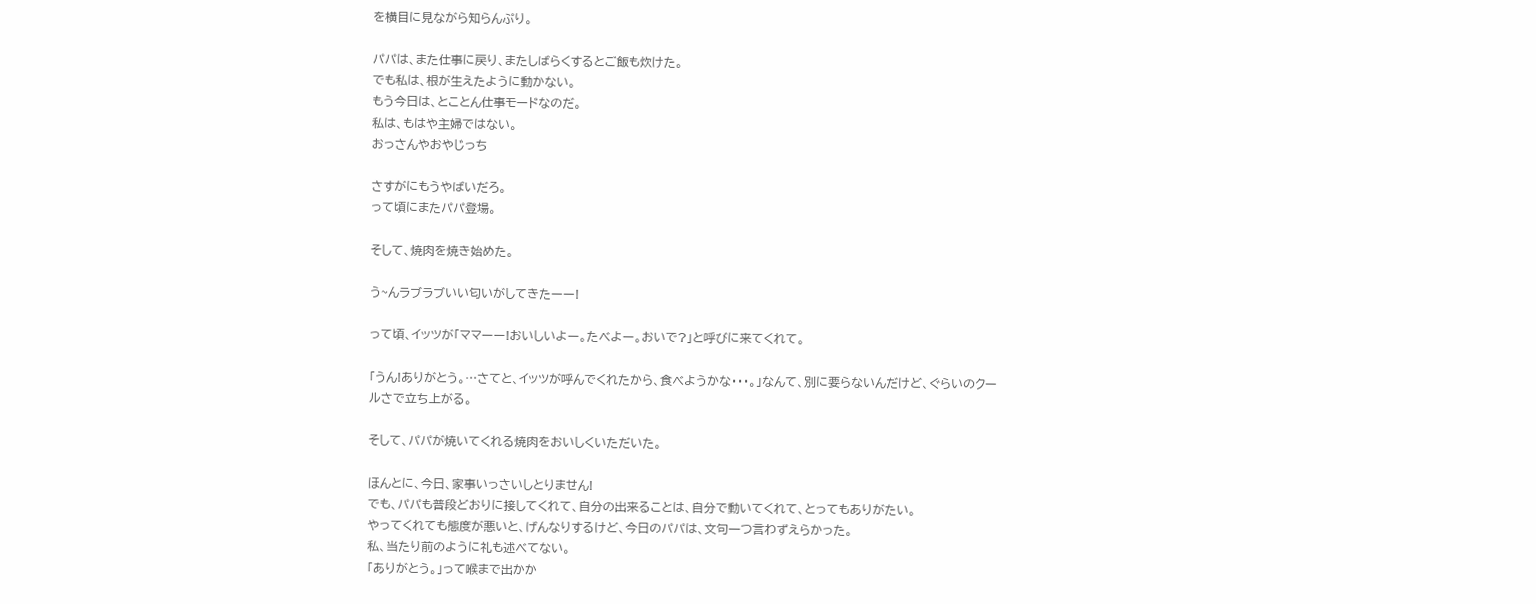を横目に見ながら知らんぷり。

パパは、また仕事に戻り、またしばらくするとご飯も炊けた。
でも私は、根が生えたように動かない。
もう今日は、とことん仕事モードなのだ。
私は、もはや主婦ではない。
おっさんやおやじっち

さすがにもうやばいだろ。
って頃にまたパパ登場。

そして、焼肉を焼き始めた。

う~んラブラブいい匂いがしてきたーー!

って頃、イッツが「ママーー!おいしいよー。たべよー。おいで?」と呼びに来てくれて。

「うん!ありがとう。…さてと、イッツが呼んでくれたから、食べようかな・・・。」なんて、別に要らないんだけど、ぐらいのクールさで立ち上がる。

そして、パパが焼いてくれる焼肉をおいしくいただいた。

ほんとに、今日、家事いっさいしとりません!
でも、パパも普段どおりに接してくれて、自分の出来ることは、自分で動いてくれて、とってもありがたい。
やってくれても態度が悪いと、げんなりするけど、今日のパパは、文句一つ言わずえらかった。
私、当たり前のように礼も述べてない。
「ありがとう。」って喉まで出かか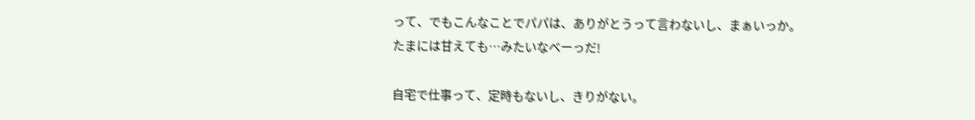って、でもこんなことでパパは、ありがとうって言わないし、まぁいっか。
たまには甘えても…みたいなべーっだ!

自宅で仕事って、定時もないし、きりがない。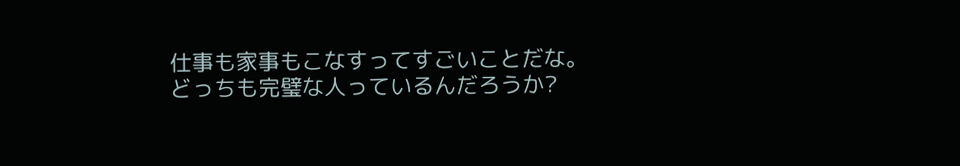仕事も家事もこなすってすごいことだな。
どっちも完璧な人っているんだろうか?